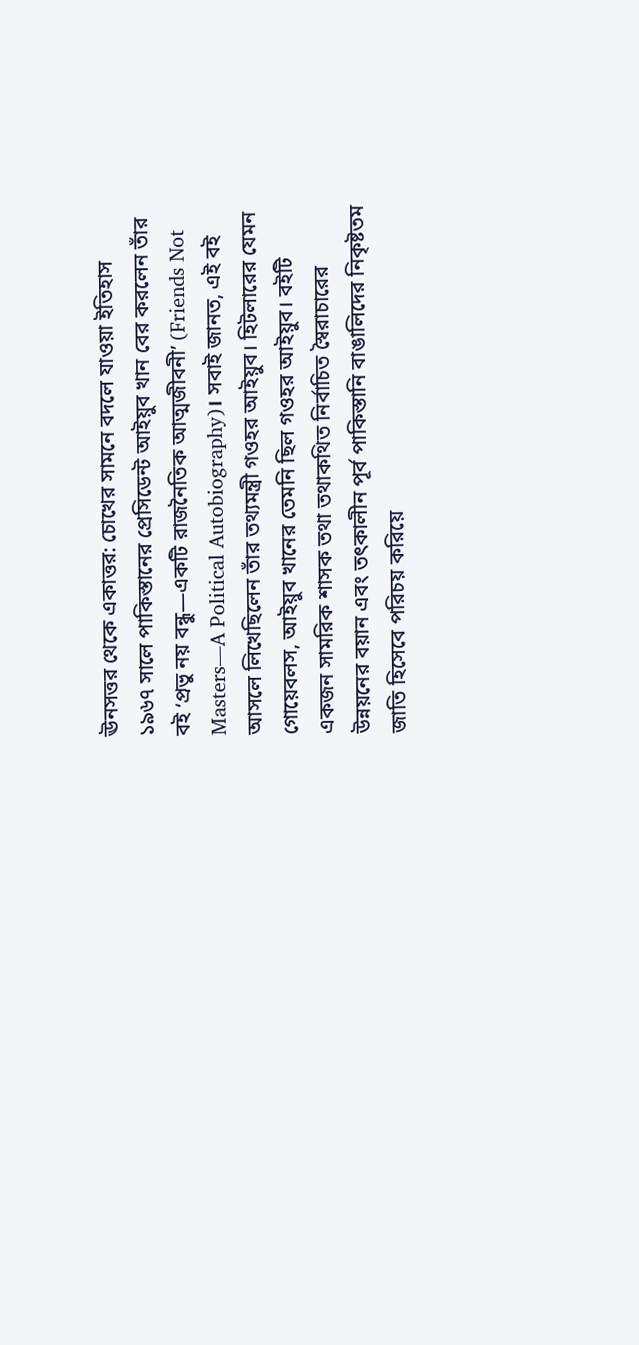ঊনসত্তর থেকে একাত্তর: চোখের সামনে বদলে যাওয়া ইতিহাস
১৯৬৭ সালে পাকিস্তানের প্রেসিডেন্ট আইয়ুব খান বের করলেন তাঁর বই ‘প্রভু নয় বন্ধু—একটি রাজনৈতিক আত্মজীবনী’ (Friends Not Masters—A Political Autobiography)। সবাই জানত, এই বই আসলে লিখেছিলেন তাঁর তথ্যমন্ত্রী গওহর আইয়ুব। হিটলারের যেমন গোয়েবলস, আইয়ুব খানের তেমনি ছিল গওহর আইয়ুব। বইটি একজন সামরিক শাসক তথা তথাকথিত নির্বাচিত স্বৈরাচারের উন্নয়নের বয়ান এবং তৎকালীন পূর্ব পাকিস্তানি বাঙালিদের নিকৃষ্টতম জাতি হিসেবে পরিচয় করিয়ে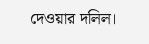দেওয়ার দলিল।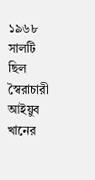১৯৬৮ সালটি ছিল স্বৈরাচারী আইয়ুব খানের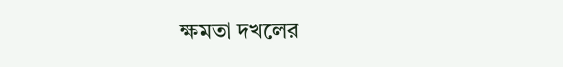ক্ষমতা দখলের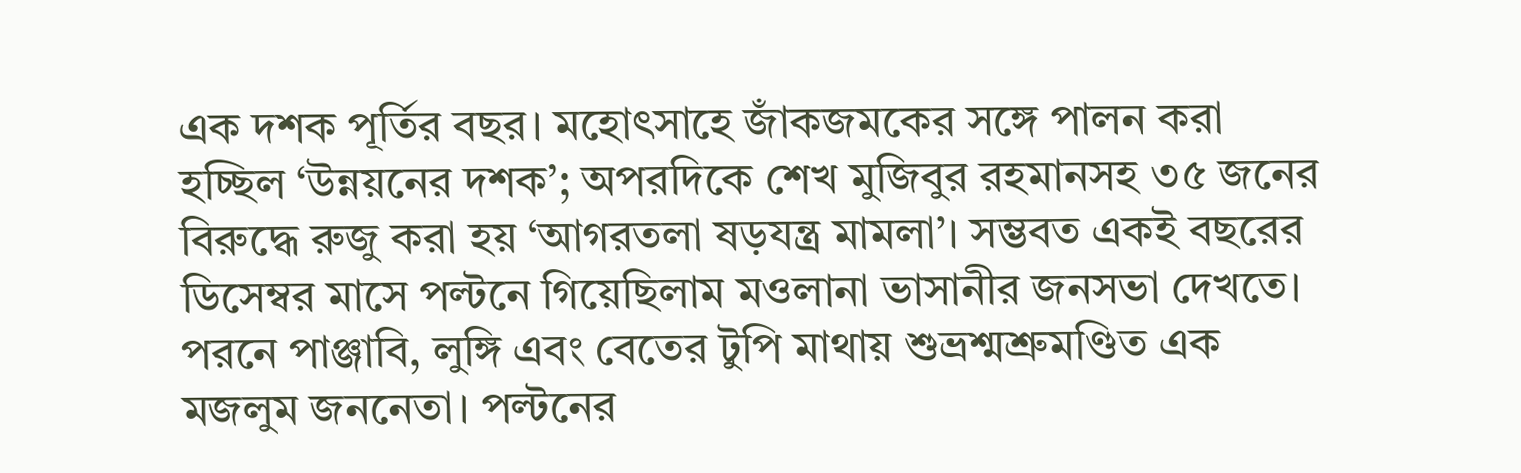এক দশক পূর্তির বছর। মহোৎসাহে জাঁকজমকের সঙ্গে পালন করা হচ্ছিল ‘উন্নয়নের দশক’; অপরদিকে শেখ মুজিবুর রহমানসহ ৩৫ জনের বিরুদ্ধে রুজু করা হয় ‘আগরতলা ষড়যন্ত্র মামলা’। সম্ভবত একই বছরের ডিসেম্বর মাসে পল্টনে গিয়েছিলাম মওলানা ভাসানীর জনসভা দেখতে। পরনে পাঞ্জাবি, লুঙ্গি এবং বেতের টুপি মাথায় শুভ্রশ্মশ্রুমণ্ডিত এক মজলুম জননেতা। পল্টনের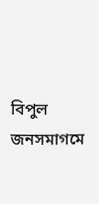বিপুল জনসমাগমে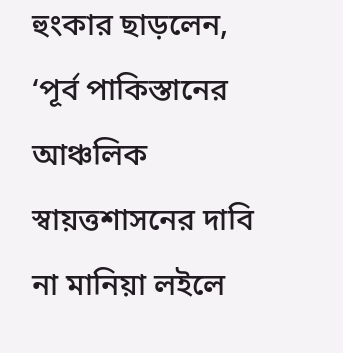হুংকার ছাড়লেন, ‘পূর্ব পাকিস্তানের আঞ্চলিক স্বায়ত্তশাসনের দাবি না মানিয়া লইলে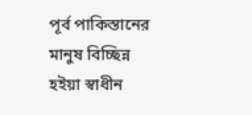পূর্ব পাকিস্তানের মানুষ বিচ্ছিন্ন হইয়া স্বাধীন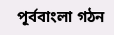পূর্ববাংলা গঠন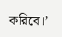করিবে।’